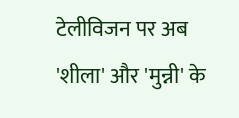टेलीविजन पर अब 'शीला' और 'मुन्नी' के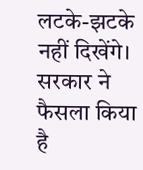लटके-झटके नहीं दिखेंगे। सरकार ने फैसला किया है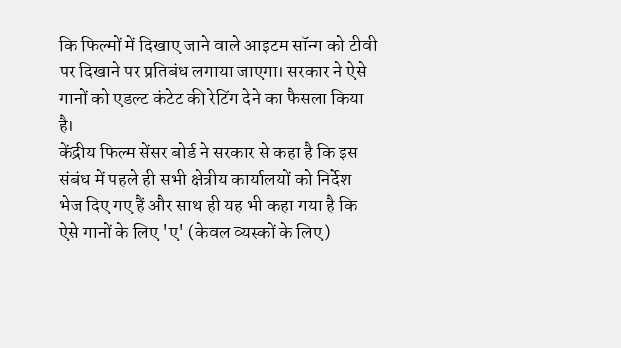कि फिल्मों में दिखाए जाने वाले आइटम सॉन्ग को टीवी पर दिखाने पर प्रतिबंध लगाया जाएगा। सरकार ने ऐसे गानों को एडल्ट कंटेट की रेटिंग देने का फैसला किया है।
केंद्रीय फिल्म सेंसर बोर्ड ने सरकार से कहा है कि इस संबंध में पहले ही सभी क्षेत्रीय कार्यालयों को निर्देश भेज दिए गए हैं और साथ ही यह भी कहा गया है कि ऐसे गानों के लिए 'ए' (केवल व्यस्कों के लिए)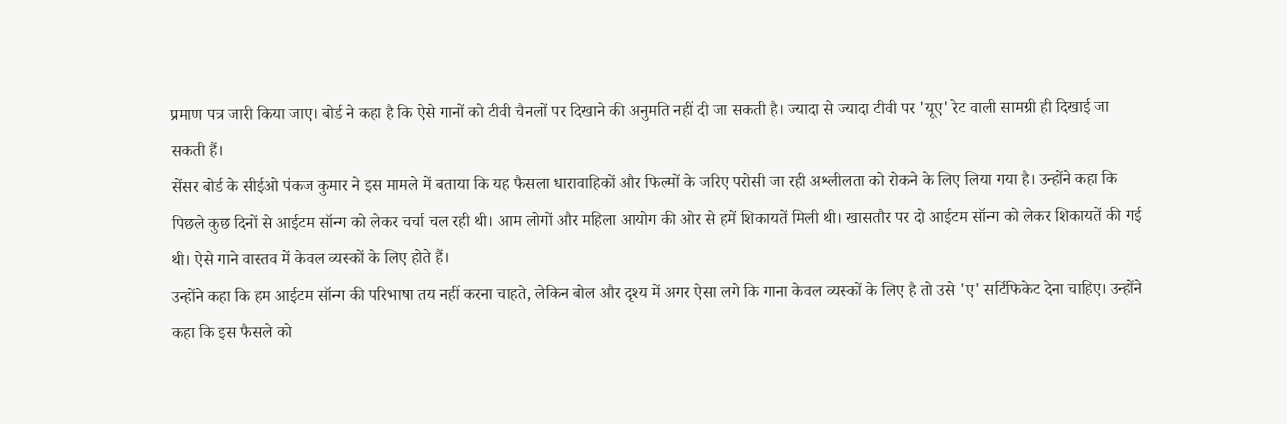प्रमाण पत्र जारी किया जाए। बोर्ड ने कहा है कि ऐसे गानों को टीवी चैनलों पर दिखाने की अनुमति नहीं दी जा सकती है। ज्यादा से ज्यादा टीवी पर 'यूए' रेट वाली सामग्री ही दिखाई जा सकती हैं।
सेंसर बोर्ड के सीईओ पंकज कुमार ने इस मामले में बताया कि यह फैसला धारावाहिकों और फिल्मों के जरिए परोसी जा रही अश्लीलता को रोकने के लिए लिया गया है। उन्होंने कहा कि पिछले कुछ दिनों से आईटम सॉन्ग को लेकर चर्चा चल रही थी। आम लोगों और महिला आयोग की ओर से हमें शिकायतें मिली थी। खासतौर पर दो आईटम सॉन्ग को लेकर शिकायतें की गई थी। ऐसे गाने वास्तव में केवल व्यस्कों के लिए होते हैं।
उन्होंने कहा कि हम आईटम सॉन्ग की परिभाषा तय नहीं करना चाहते, लेकिन बोल और दृश्य में अगर ऐसा लगे कि गाना केवल व्यस्कों के लिए है तो उसे 'ए' सर्टिफिकेट देना चाहिए। उन्होंने कहा कि इस फैसले को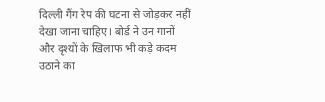दिल्ली गैंग रेप की घटना से जोड़कर नहीं देखा जाना चाहिए। बोर्ड ने उन गानों और दृश्यों के खिलाफ भी कड़े कदम उठाने का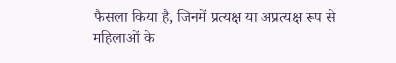फैसला किया है, जिनमें प्रत्यक्ष या अप्रत्यक्ष रूप से महिलाओं के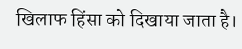खिलाफ हिंसा को दिखाया जाता है।